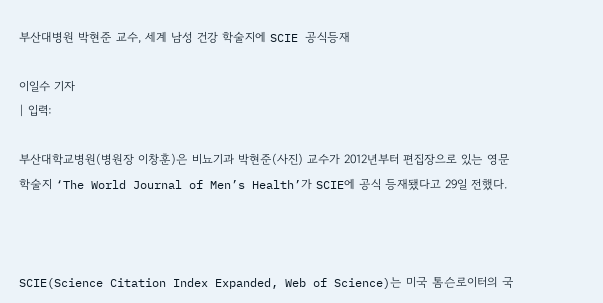부산대병원 박현준 교수, 세계 남성 건강 학술지에 SCIE 공식등재

이일수 기자
| 입력:

부산대학교병원(병원장 이창훈)은 비뇨기과 박현준(사진) 교수가 2012년부터 편집장으로 있는 영문 학술지 ‘The World Journal of Men’s Health’가 SCIE에 공식 등재됐다고 29일 전했다.



SCIE(Science Citation Index Expanded, Web of Science)는 미국 톰슨로이터의 국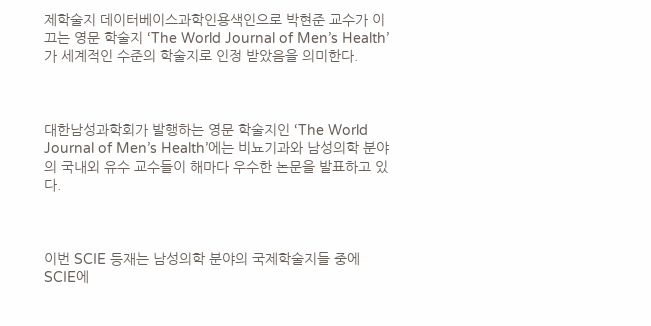제학술지 데이터베이스과학인용색인으로 박현준 교수가 이끄는 영문 학술지 ‘The World Journal of Men’s Health’가 세계적인 수준의 학술지로 인정 받았음을 의미한다.



대한남성과학회가 발행하는 영문 학술지인 ‘The World Journal of Men’s Health’에는 비뇨기과와 남성의학 분야의 국내외 유수 교수들이 해마다 우수한 논문을 발표하고 있다.



이번 SCIE 등재는 남성의학 분야의 국제학술지들 중에 SCIE에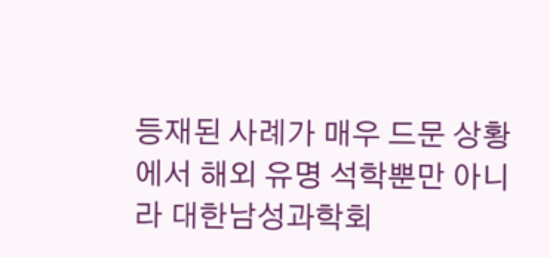등재된 사례가 매우 드문 상황에서 해외 유명 석학뿐만 아니라 대한남성과학회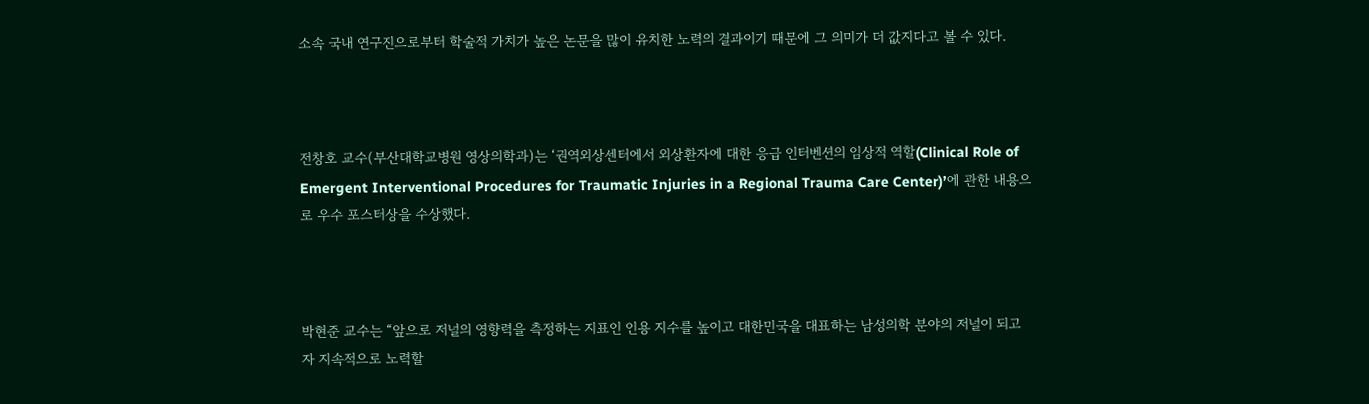소속 국내 연구진으로부터 학술적 가치가 높은 논문을 많이 유치한 노력의 결과이기 때문에 그 의미가 더 값지다고 볼 수 있다.



전창호 교수(부산대학교병원 영상의학과)는 ‘권역외상센터에서 외상환자에 대한 응급 인터벤션의 임상적 역할(Clinical Role of Emergent Interventional Procedures for Traumatic Injuries in a Regional Trauma Care Center)’에 관한 내용으로 우수 포스터상을 수상했다.



박현준 교수는 “앞으로 저널의 영향력을 측정하는 지표인 인용 지수를 높이고 대한민국을 대표하는 남성의학 분야의 저널이 되고자 지속적으로 노력할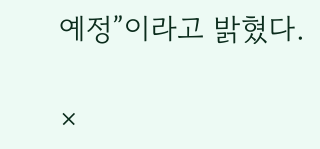예정”이라고 밝혔다.

×